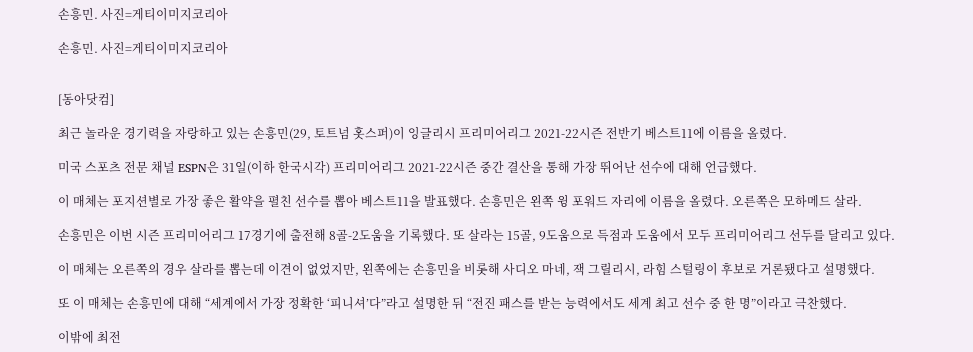손흥민. 사진=게티이미지코리아

손흥민. 사진=게티이미지코리아


[동아닷컴]

최근 놀라운 경기력을 자랑하고 있는 손흥민(29, 토트넘 홋스퍼)이 잉글리시 프리미어리그 2021-22시즌 전반기 베스트11에 이름을 올렸다.

미국 스포츠 전문 채널 ESPN은 31일(이하 한국시각) 프리미어리그 2021-22시즌 중간 결산을 통해 가장 뛰어난 선수에 대해 언급했다.

이 매체는 포지션별로 가장 좋은 활약을 펼친 선수를 뽑아 베스트11을 발표했다. 손흥민은 왼쪽 윙 포워드 자리에 이름을 올렸다. 오른쪽은 모하메드 살라.

손흥민은 이번 시즌 프리미어리그 17경기에 출전해 8골-2도움을 기록했다. 또 살라는 15골, 9도움으로 득점과 도움에서 모두 프리미어리그 선두를 달리고 있다.

이 매체는 오른쪽의 경우 살라를 뽑는데 이견이 없었지만, 왼쪽에는 손흥민을 비롯해 사디오 마네, 잭 그릴리시, 라힘 스털링이 후보로 거론됐다고 설명했다.

또 이 매체는 손흥민에 대해 “세계에서 가장 정확한 ‘피니셔’다”라고 설명한 뒤 “전진 패스를 받는 능력에서도 세계 최고 선수 중 한 명”이라고 극찬했다.

이밖에 최전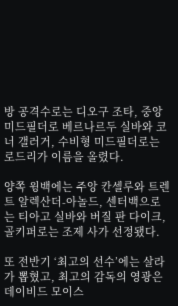방 공격수로는 디오구 조타, 중앙 미드필더로 베르나르두 실바와 코너 갤러거, 수비형 미드필더로는 로드리가 이름을 올렸다.

양쪽 윙백에는 주앙 칸셀루와 트렌트 알렉산더-아놀드, 센터백으로는 티아고 실바와 버질 판 다이크, 골키퍼로는 조제 사가 선정됐다.

또 전반기 ‘최고의 선수’에는 살라가 뽑혔고, 최고의 감독의 영광은 데이비드 모이스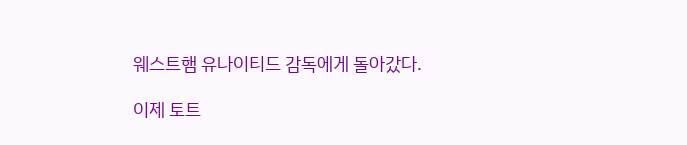웨스트햄 유나이티드 감독에게 돌아갔다.

이제 토트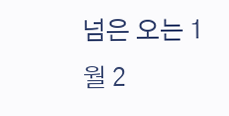넘은 오는 1월 2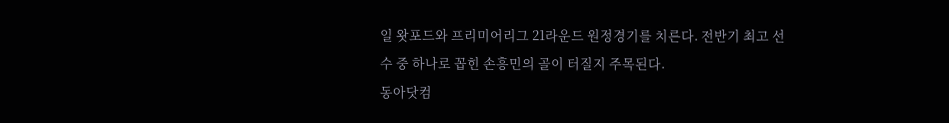일 왓포드와 프리미어리그 21라운드 원정경기를 치른다. 전반기 최고 선수 중 하나로 꼽힌 손흥민의 골이 터질지 주목된다.
동아닷컴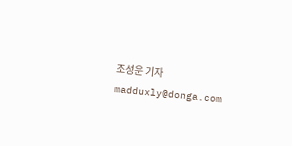조성운 기자 madduxly@donga.com